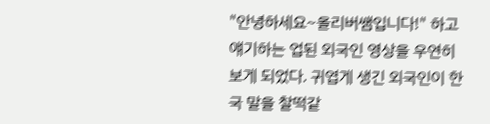"안녕하세요~올리버쌤입니다!" 하고 얘기하는 업된 외국인 영상을 우연히 보게 되었다. 귀엽게 생긴 외국인이 한국 말을 찰떡같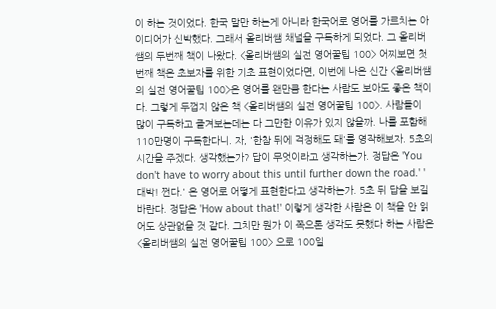이 하는 것이었다. 한국 말만 하는게 아니라 한국어로 영어를 가르치는 아이디어가 신박했다. 그래서 올리버쌤 채널을 구독하게 되었다. 그 올리버쌤의 두번째 책이 나왔다. <올리버쌤의 실전 영어꿀팁 100> 어찌보면 첫 번째 책은 초보자를 위한 기초 표현이었다면, 이번에 나온 신간 <올리버쌤의 실전 영어꿀팁 100>은 영어를 왠만큼 한다는 사람도 보아도 좋은 책이다. 그렇게 두껍지 않은 책 <올리버쌤의 실전 영어꿀팁 100>. 사람들이 많이 구독하고 즐겨보는데는 다 그만한 이유가 있지 않을까. 나를 포함해 110만명이 구독한다니. 자, '한참 뒤에 걱정해도 돼'를 영작해보자. 5초의 시간을 주겠다. 생각했는가? 답이 무엇이라고 생각하는가. 정답은 'You don't have to worry about this until further down the road.' '대박! 쩐다.' 은 영어로 어떻게 표현한다고 생각하는가. 5초 뒤 답을 보길 바란다. 정답은 'How about that!' 이렇게 생각한 사람은 이 책을 안 읽어도 상관없을 것 같다. 그치만 뭔가 이 쪽으론 생각도 못했다 하는 사람은 <올리버쌤의 실전 영어꿀팁 100> 으로 100일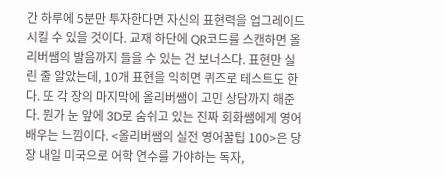간 하루에 5분만 투자한다면 자신의 표현력을 업그레이드 시킬 수 있을 것이다. 교재 하단에 QR코드를 스캔하면 올리버쌤의 발음까지 들을 수 있는 건 보너스다. 표현만 실린 줄 알았는데, 10개 표현을 익히면 퀴즈로 테스트도 한다. 또 각 장의 마지막에 올리버쌤이 고민 상담까지 해준다. 뭔가 눈 앞에 3D로 숨쉬고 있는 진짜 회화쌤에게 영어 배우는 느낌이다. <올리버쌤의 실전 영어꿀팁 100>은 당장 내일 미국으로 어학 연수를 가야하는 독자,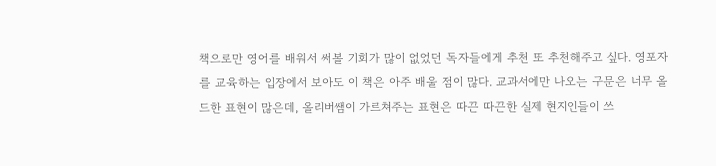책으로만 영어를 배워서 써볼 기회가 많이 없었던 독자들에게 추천 또 추천해주고 싶다. 영포자를 교육하는 입장에서 보아도 이 책은 아주 배울 점이 많다. 교과서에만 나오는 구문은 너무 올드한 표현이 많은데, 올리버쌤이 가르쳐주는 표현은 따끈 따끈한 실제 현지인들이 쓰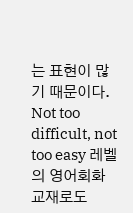는 표현이 많기 때문이다. Not too difficult, not too easy 레벨의 영어회화 교재로도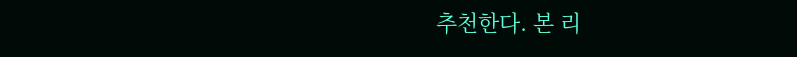추천한다. 본 리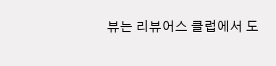뷰는 리뷰어스 클럽에서 도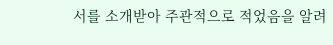서를 소개받아 주관적으로 적었음을 알려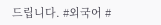드립니다. #외국어 #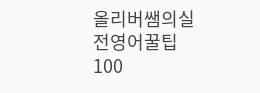올리버쌤의실전영어꿀팁100